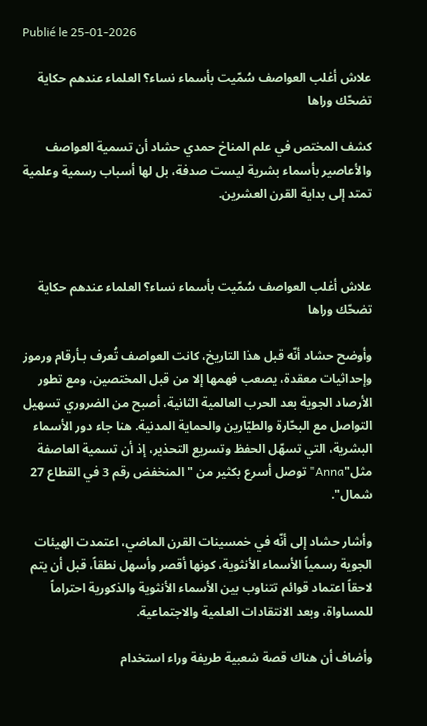Publié le 25-01-2026

علاش أغلب العواصف سُمّيت بأسماء نساء؟ العلماء عندهم حكاية تضحّك وراها

كشف المختص في علم المناخ حمدي حشاد أن تسمية العواصف والأعاصير بأسماء بشرية ليست صدفة، بل لها أسباب رسمية وعلمية تمتد إلى بداية القرن العشرين.



علاش أغلب العواصف سُمّيت بأسماء نساء؟ العلماء عندهم حكاية تضحّك وراها

وأوضح حشاد أنّه قبل هذا التاريخ، كانت العواصف تُعرف بـأرقام ورموز وإحداثيات معقدة، يصعب فهمها إلا من قبل المختصين، ومع تطور الأرصاد الجوية بعد الحرب العالمية الثانية، أصبح من الضروري تسهيل التواصل مع البحّارة والطيّارين والحماية المدنية. هنا جاء دور الأسماء البشرية، التي تسهّل الحفظ وتسريع التحذير، إذ أن تسمية العاصفة مثل"Anna" توصل أسرع بكثير من "المنخفض رقم 3 في القطاع 27 شمال".

وأشار حشاد إلى أنّه في خمسينات القرن الماضي، اعتمدت الهيئات الجوية رسمياً الأسماء الأنثوية، كونها أقصر وأسهل نطقاً، قبل أن يتم لاحقاً اعتماد قوائم تتناوب بين الأسماء الأنثوية والذكورية احتراماً للمساواة، وبعد الانتقادات العلمية والاجتماعية.

وأضاف أن هناك قصة شعبية طريفة وراء استخدام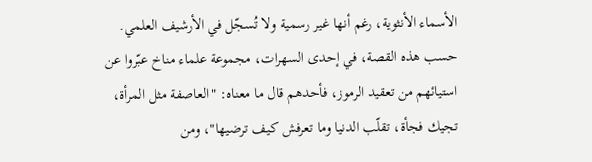الأسماء الأنثوية، رغم أنها غير رسمية ولا تُسجّل في الأرشيف العلمي. حسب هذه القصة، في إحدى السهرات، مجموعة علماء مناخ عبّروا عن استيائهم من تعقيد الرموز، فأحدهم قال ما معناه: "العاصفة مثل المرأة، تجيك فجأة، تقلّب الدنيا وما تعرفش كيف ترضيها"، ومن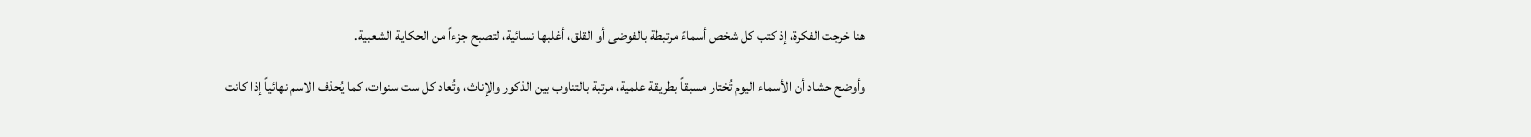هنا خرجت الفكرة، إذ كتب كل شخص أسماءً مرتبطة بالفوضى أو القلق، أغلبها نسائية، لتصبح جزءاً من الحكاية الشعبية.

وأوضح حشاد أن الأسماء اليوم تُختار مسبقاً بطريقة علمية، مرتبة بالتناوب بين الذكور والإناث، وتُعاد كل ست سنوات، كما يُحذف الاسم نهائياً إذا كانت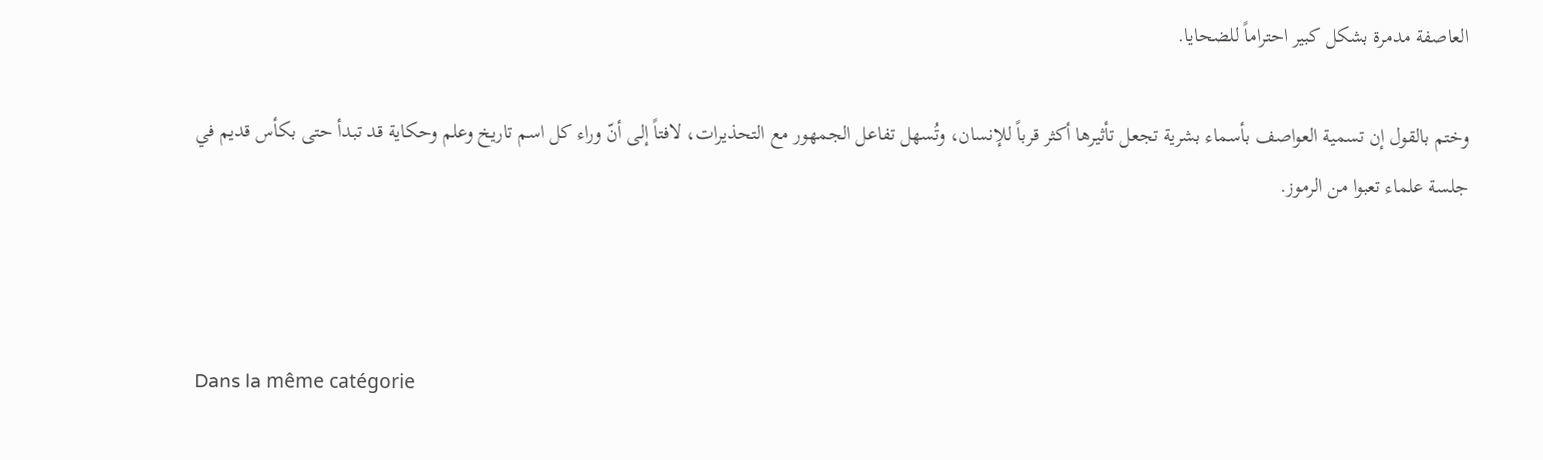العاصفة مدمرة بشكل كبير احتراماً للضحايا.

وختم بالقول إن تسمية العواصف بأسماء بشرية تجعل تأثيرها أكثر قرباً للإنسان، وتُسهل تفاعل الجمهور مع التحذيرات، لافتاً إلى أنّ وراء كل اسم تاريخ وعلم وحكاية قد تبدأ حتى بكأس قديم في جلسة علماء تعبوا من الرموز.



Dans la même catégorie